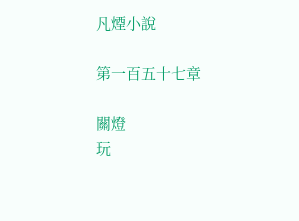凡煙小說

第一百五十七章

關燈
玩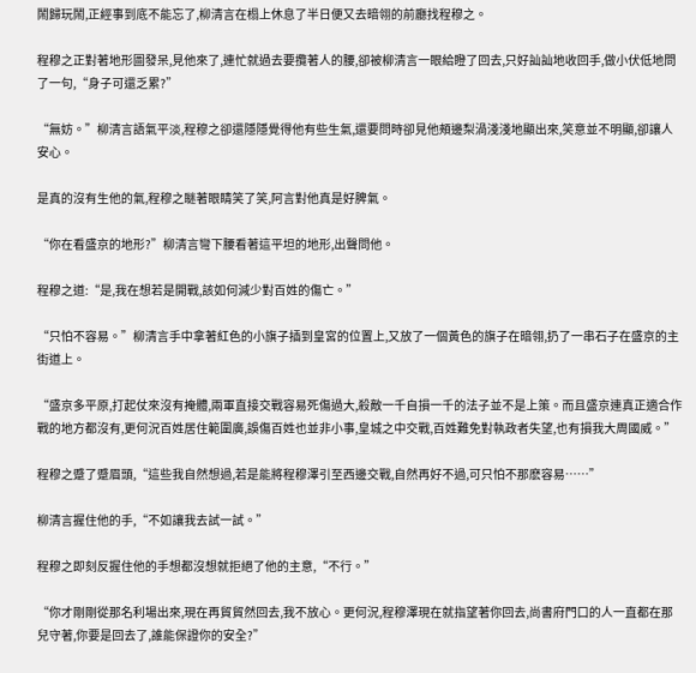鬧歸玩鬧,正經事到底不能忘了,柳清言在榻上休息了半日便又去暗翎的前廳找程穆之。

程穆之正對著地形圖發呆,見他來了,連忙就過去要攬著人的腰,卻被柳清言一眼給瞪了回去,只好訕訕地收回手,做小伏低地問了一句,“身子可還乏累?”

“無妨。”柳清言語氣平淡,程穆之卻還隱隱覺得他有些生氣,還要問時卻見他頰邊梨渦淺淺地顯出來,笑意並不明顯,卻讓人安心。

是真的沒有生他的氣,程穆之瞇著眼睛笑了笑,阿言對他真是好脾氣。

“你在看盛京的地形?”柳清言彎下腰看著這平坦的地形,出聲問他。

程穆之道:“是,我在想若是開戰,該如何減少對百姓的傷亡。”

“只怕不容易。”柳清言手中拿著紅色的小旗子插到皇宮的位置上,又放了一個黃色的旗子在暗翎,扔了一串石子在盛京的主街道上。

“盛京多平原,打起仗來沒有掩體,兩軍直接交戰容易死傷過大,殺敵一千自損一千的法子並不是上策。而且盛京連真正適合作戰的地方都沒有,更何況百姓居住範圍廣,誤傷百姓也並非小事,皇城之中交戰,百姓難免對執政者失望,也有損我大周國威。”

程穆之蹙了蹙眉頭,“這些我自然想過,若是能將程穆澤引至西邊交戰,自然再好不過,可只怕不那麽容易……”

柳清言握住他的手,“不如讓我去試一試。”

程穆之即刻反握住他的手想都沒想就拒絕了他的主意,“不行。”

“你才剛剛從那名利場出來,現在再貿貿然回去,我不放心。更何況,程穆澤現在就指望著你回去,尚書府門口的人一直都在那兒守著,你要是回去了,誰能保證你的安全?”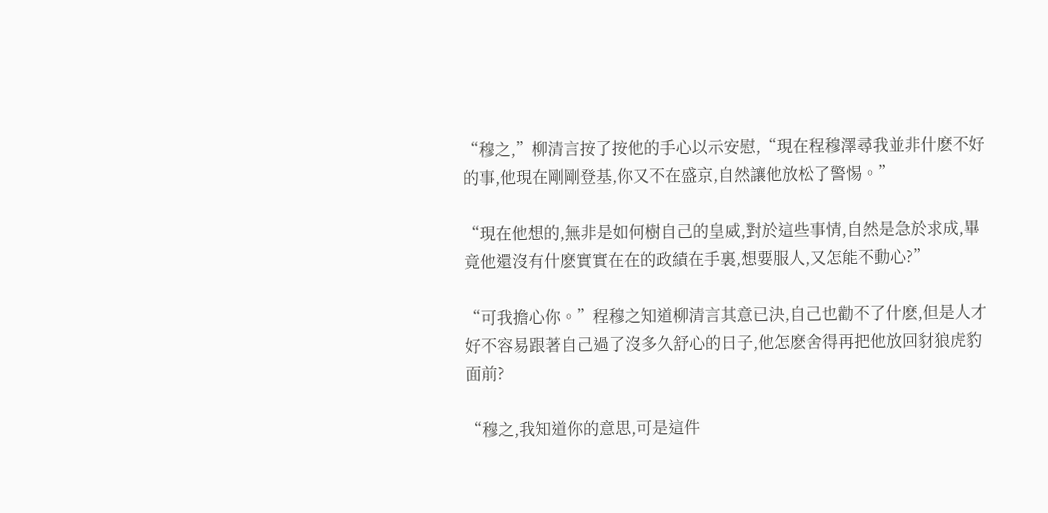“穆之,”柳清言按了按他的手心以示安慰,“現在程穆澤尋我並非什麽不好的事,他現在剛剛登基,你又不在盛京,自然讓他放松了警惕。”

“現在他想的,無非是如何樹自己的皇威,對於這些事情,自然是急於求成,畢竟他還沒有什麽實實在在的政績在手裏,想要服人,又怎能不動心?”

“可我擔心你。”程穆之知道柳清言其意已決,自己也勸不了什麽,但是人才好不容易跟著自己過了沒多久舒心的日子,他怎麽舍得再把他放回豺狼虎豹面前?

“穆之,我知道你的意思,可是這件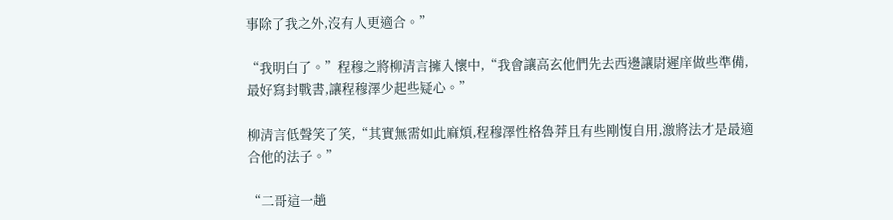事除了我之外,沒有人更適合。”

“我明白了。”程穆之將柳清言擁入懷中,“我會讓高玄他們先去西邊讓尉遲庠做些準備,最好寫封戰書,讓程穆澤少起些疑心。”

柳清言低聲笑了笑,“其實無需如此麻煩,程穆澤性格魯莽且有些剛愎自用,激將法才是最適合他的法子。”

“二哥這一趟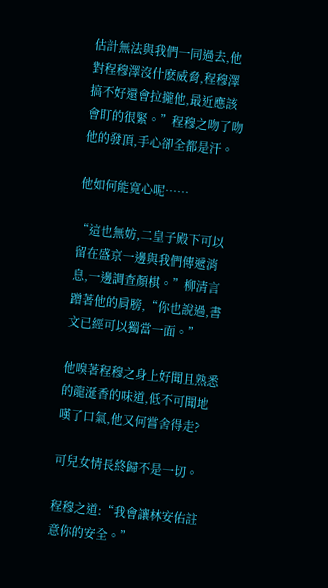估計無法與我們一同過去,他對程穆澤沒什麽威脅,程穆澤搞不好還會拉攏他,最近應該會盯的很緊。”程穆之吻了吻他的發頂,手心卻全都是汗。

他如何能寬心呢……

“這也無妨,二皇子殿下可以留在盛京一邊與我們傳遞消息,一邊調查顏棋。”柳清言蹭著他的肩膀,“你也說過,書文已經可以獨當一面。”

他嗅著程穆之身上好聞且熟悉的龍涎香的味道,低不可聞地嘆了口氣,他又何嘗舍得走?

可兒女情長終歸不是一切。

程穆之道:“我會讓林安佑註意你的安全。”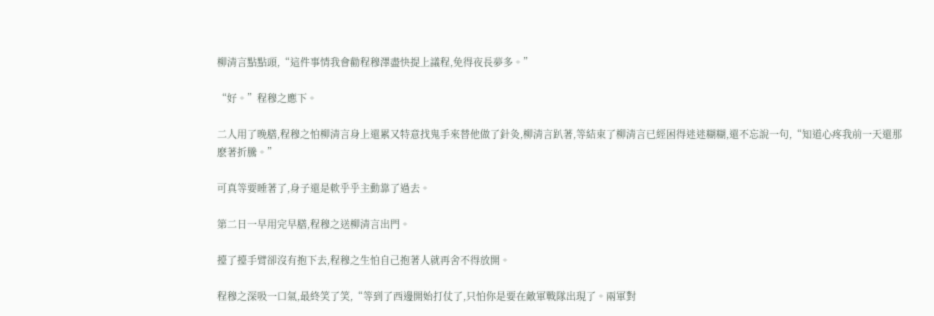柳清言點點頭,“這件事情我會勸程穆澤盡快提上議程,免得夜長夢多。”

“好。”程穆之應下。

二人用了晚膳,程穆之怕柳清言身上還累又特意找鬼手來替他做了針灸,柳清言趴著,等結束了柳清言已經困得迷迷糊糊,還不忘說一句,“知道心疼我前一天還那麽著折騰。”

可真等要睡著了,身子還是軟乎乎主動靠了過去。

第二日一早用完早膳,程穆之送柳清言出門。

擡了擡手臂卻沒有抱下去,程穆之生怕自己抱著人就再舍不得放開。

程穆之深吸一口氣,最終笑了笑,“等到了西邊開始打仗了,只怕你是要在敵軍戰隊出現了。兩軍對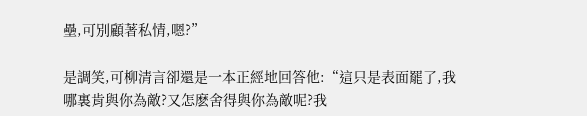壘,可別顧著私情,嗯?”

是調笑,可柳清言卻還是一本正經地回答他:“這只是表面罷了,我哪裏肯與你為敵?又怎麽舍得與你為敵呢?我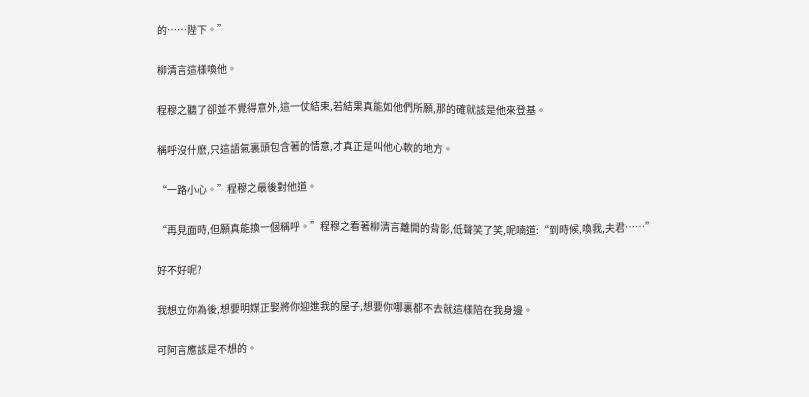的……陛下。”

柳清言這樣喚他。

程穆之聽了卻並不覺得意外,這一仗結束,若結果真能如他們所願,那的確就該是他來登基。

稱呼沒什麽,只這語氣裏頭包含著的情意,才真正是叫他心軟的地方。

“一路小心。”程穆之最後對他道。

“再見面時,但願真能換一個稱呼。”程穆之看著柳清言離開的背影,低聲笑了笑,呢喃道:“到時候,喚我,夫君……”

好不好呢?

我想立你為後,想要明媒正娶將你迎進我的屋子,想要你哪裏都不去就這樣陪在我身邊。

可阿言應該是不想的。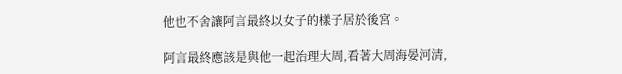他也不舍讓阿言最終以女子的樣子居於後宮。

阿言最終應該是與他一起治理大周,看著大周海晏河清,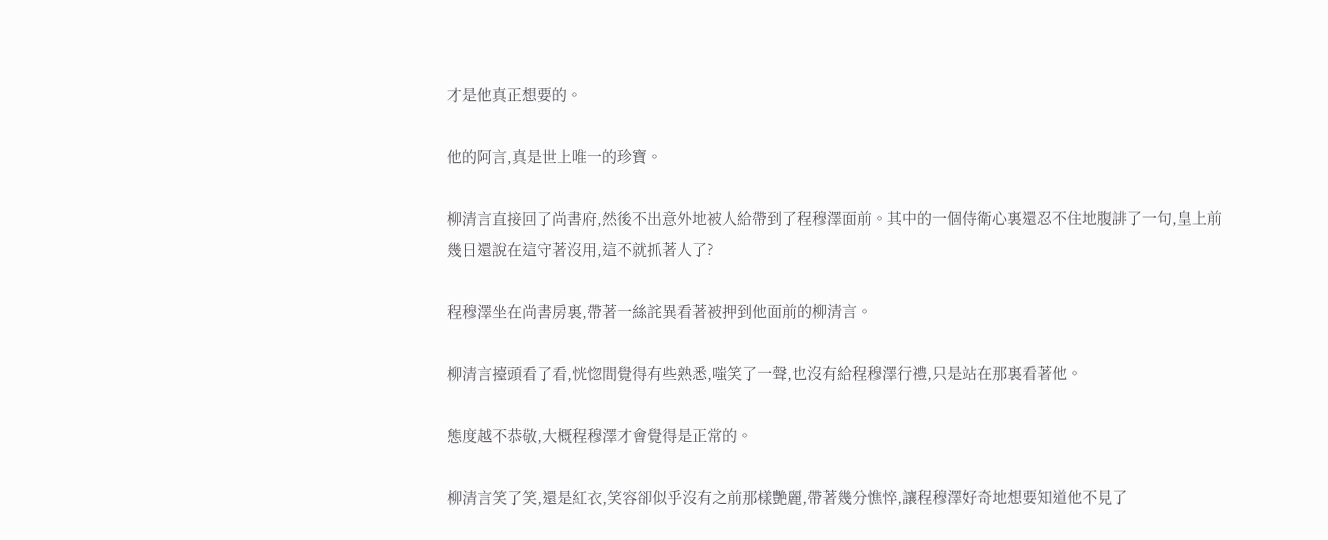才是他真正想要的。

他的阿言,真是世上唯一的珍寶。

柳清言直接回了尚書府,然後不出意外地被人給帶到了程穆澤面前。其中的一個侍衛心裏還忍不住地腹誹了一句,皇上前幾日還說在這守著沒用,這不就抓著人了?

程穆澤坐在尚書房裏,帶著一絲詫異看著被押到他面前的柳清言。

柳清言擡頭看了看,恍惚間覺得有些熟悉,嗤笑了一聲,也沒有給程穆澤行禮,只是站在那裏看著他。

態度越不恭敬,大概程穆澤才會覺得是正常的。

柳清言笑了笑,還是紅衣,笑容卻似乎沒有之前那樣艷麗,帶著幾分憔悴,讓程穆澤好奇地想要知道他不見了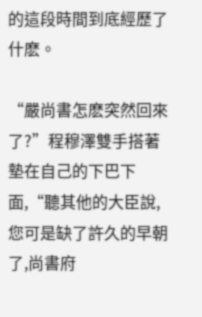的這段時間到底經歷了什麽。

“嚴尚書怎麽突然回來了?”程穆澤雙手搭著墊在自己的下巴下面,“聽其他的大臣說,您可是缺了許久的早朝了,尚書府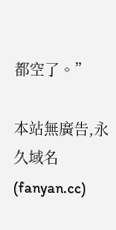都空了。”

本站無廣告,永久域名(fanyan.cc)